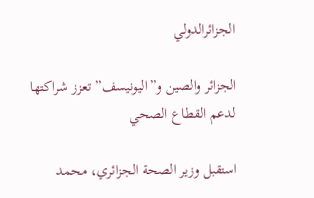الجزائرالدولي

الجزائر والصين و”اليونيسف” تعزز شراكتها لدعم القطاع الصحي

استقبل وزير الصحة الجزائري، محمد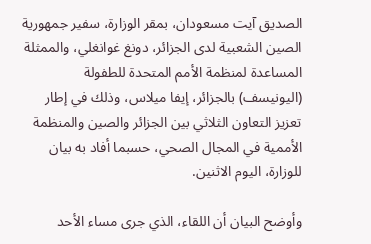الصديق آيت مسعودان، بمقر الوزارة، سفير جمهورية الصين الشعبية لدى الجزائر، دونغ غوانغلي، والممثلة المساعدة لمنظمة الأمم المتحدة للطفولة (اليونيسف) بالجزائر، إيفا ميلاس، وذلك في إطار تعزيز التعاون الثلاثي بين الجزائر والصين والمنظمة الأممية في المجال الصحي، حسبما أفاد به بيان للوزارة، اليوم الاثنين.

وأوضح البيان أن اللقاء، الذي جرى مساء الأحد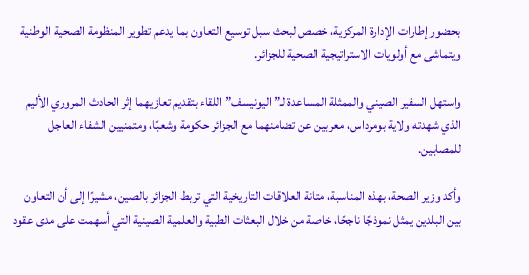بحضور إطارات الإدارة المركزية، خصص لبحث سبل توسيع التعاون بما يدعم تطوير المنظومة الصحية الوطنية ويتماشى مع أولويات الاستراتيجية الصحية للجزائر.

واستهل السفير الصيني والممثلة المساعدة لـ”اليونيسف” اللقاء بتقديم تعازيهما إثر الحادث المروري الأليم الذي شهدته ولاية بومرداس، معربين عن تضامنهما مع الجزائر حكومة وشعبًا، ومتمنيين الشفاء العاجل للمصابين.

وأكد وزير الصحة، بهذه المناسبة، متانة العلاقات التاريخية التي تربط الجزائر بالصين، مشيرًا إلى أن التعاون بين البلدين يمثل نموذجًا ناجحًا، خاصة من خلال البعثات الطبية والعلمية الصينية التي أسهمت على مدى عقود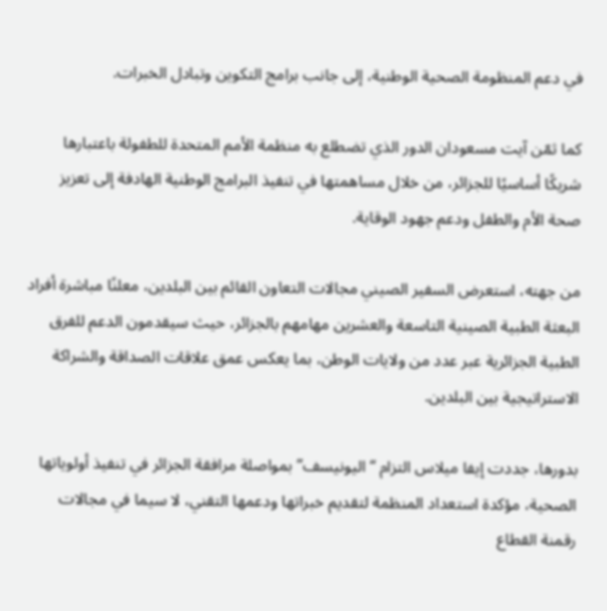في دعم المنظومة الصحية الوطنية، إلى جانب برامج التكوين وتبادل الخبرات.

كما ثمّن آيت مسعودان الدور الذي تضطلع به منظمة الأمم المتحدة للطفولة باعتبارها شريكًا أساسيًا للجزائر، من خلال مساهمتها في تنفيذ البرامج الوطنية الهادفة إلى تعزيز صحة الأم والطفل ودعم جهود الوقاية.

من جهته، استعرض السفير الصيني مجالات التعاون القائم بين البلدين، معلنًا مباشرة أفراد البعثة الطبية الصينية التاسعة والعشرين مهامهم بالجزائر، حيث سيقدمون الدعم للفرق الطبية الجزائرية عبر عدد من ولايات الوطن، بما يعكس عمق علاقات الصداقة والشراكة الاستراتيجية بين البلدين.

بدورها، جددت إيفا ميلاس التزام “اليونيسف” بمواصلة مرافقة الجزائر في تنفيذ أولوياتها الصحية، مؤكدة استعداد المنظمة لتقديم خبراتها ودعمها التقني، لا سيما في مجالات رقمنة القطاع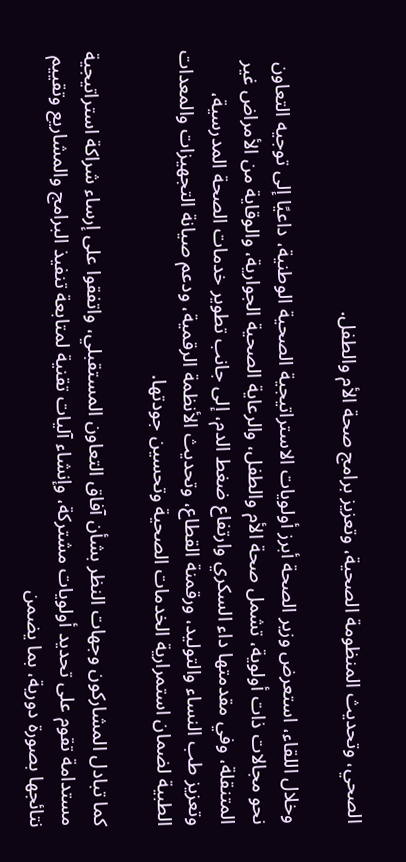الصحي، وتحديث المنظومة الصحية، وتعزيز برامج صحة الأم والطفل.

وخلال اللقاء، استعرض وزير الصحة أبرز أولويات الاستراتيجية الصحية الوطنية، داعيًا إلى توجيه التعاون نحو مجالات ذات أولوية، تشمل صحة الأم والطفل، والرعاية الصحية الجوارية، والوقاية من الأمراض غير المتنقلة، وفي مقدمتها داء السكري وارتفاع ضغط الدم، إلى جانب تطوير خدمات الصحة المدرسية، وتعزيز طب النساء والتوليد، ورقمنة القطاع، وتحديث الأنظمة الرقمية، ودعم صيانة التجهيزات والمعدات الطبية لضمان استمرارية الخدمات الصحية وتحسين جودتها.

كما تبادل المشاركون وجهات النظر بشأن آفاق التعاون المستقبلي، واتفقوا على إرساء شراكة استراتيجية مستدامة تقوم على تحديد أولويات مشتركة، وإنشاء آليات تقنية لمتابعة تنفيذ البرامج والمشاريع وتقييم نتائجها بصورة دورية، بما يضمن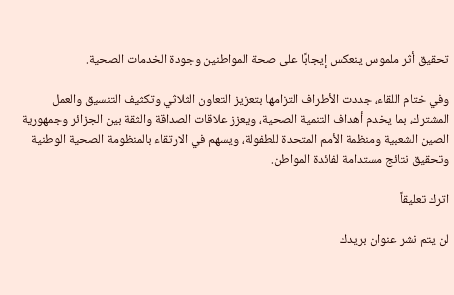تحقيق أثر ملموس ينعكس إيجابًا على صحة المواطنين وجودة الخدمات الصحية.

وفي ختام اللقاء، جددت الأطراف التزامها بتعزيز التعاون الثلاثي وتكثيف التنسيق والعمل المشترك، بما يخدم أهداف التنمية الصحية، ويعزز علاقات الصداقة والثقة بين الجزائر وجمهورية الصين الشعبية ومنظمة الأمم المتحدة للطفولة، ويسهم في الارتقاء بالمنظومة الصحية الوطنية وتحقيق نتائج مستدامة لفائدة المواطن.

اترك تعليقاً

لن يتم نشر عنوان بريدك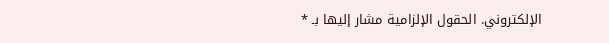الإلكتروني. الحقول الإلزامية مشار إليها بـ *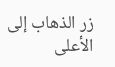زر الذهاب إلى الأعلى